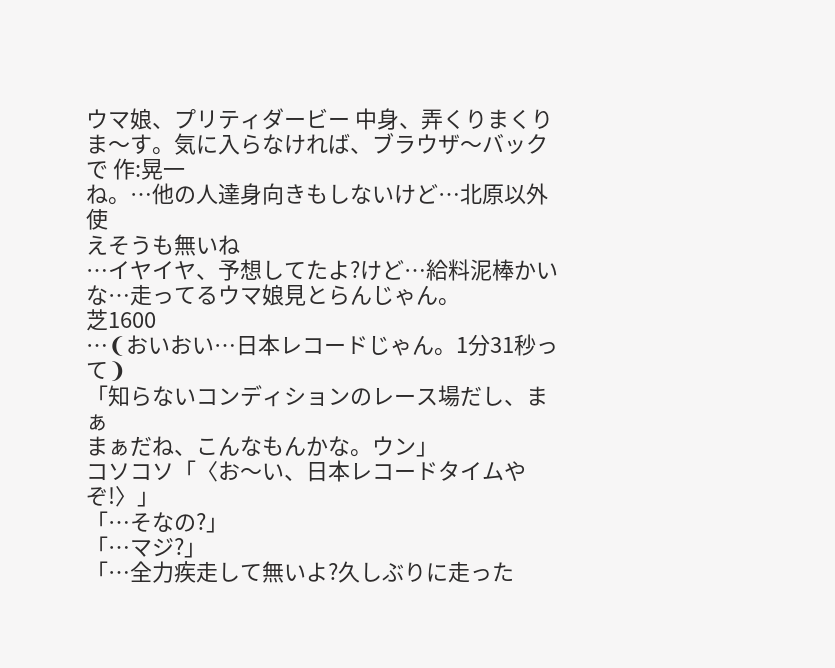ウマ娘、プリティダービー 中身、弄くりまくりま〜す。気に入らなければ、ブラウザ〜バックで 作:晃一
ね。…他の人達身向きもしないけど…北原以外使
えそうも無いね
…イヤイヤ、予想してたよ?けど…給料泥棒かい
な…走ってるウマ娘見とらんじゃん。
芝1600
…❨おいおい…日本レコードじゃん。1分31秒って❩
「知らないコンディションのレース場だし、まぁ
まぁだね、こんなもんかな。ウン」
コソコソ「〈お〜い、日本レコードタイムや
ぞ!〉」
「…そなの?」
「…マジ?」
「…全力疾走して無いよ?久しぶりに走った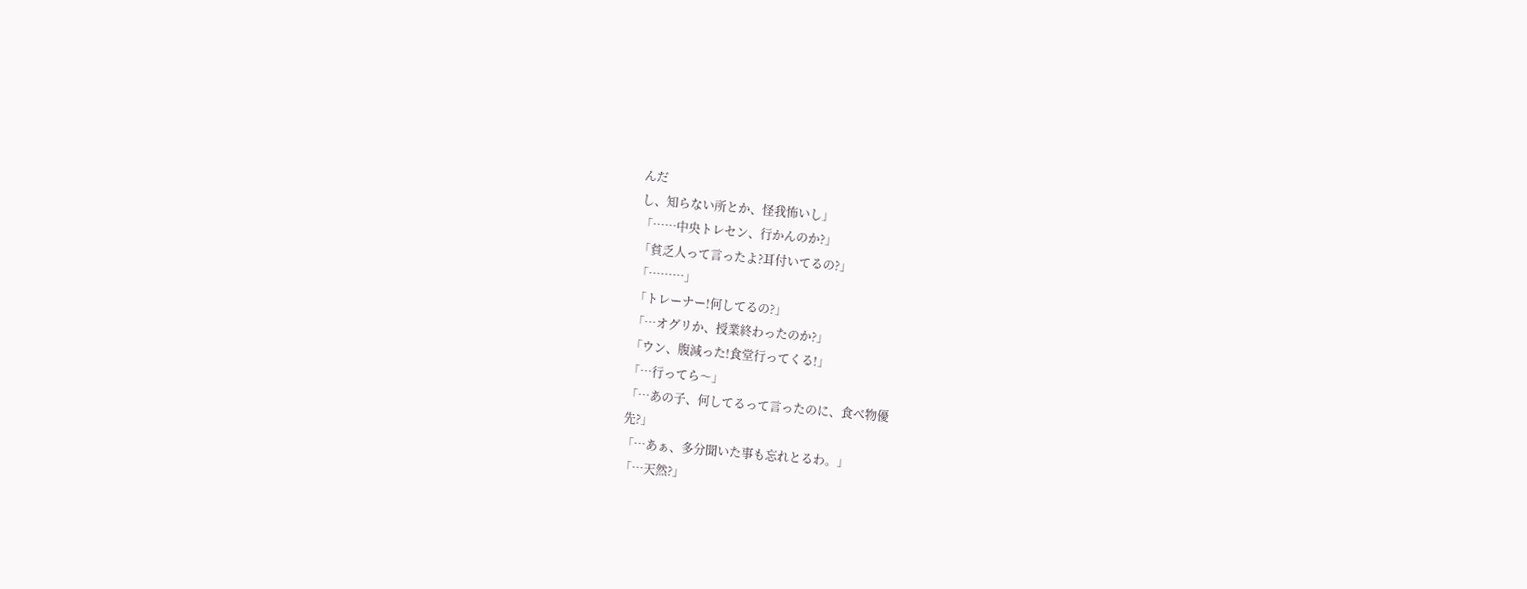んだ
し、知らない所とか、怪我怖いし」
「……中央トレセン、行かんのか?」
「貧乏人って言ったよ?耳付いてるの?」
「………」
「トレーナー!何してるの?」
「…オグリか、授業終わったのか?」
「ウン、腹減った!食堂行ってくる!」
「…行ってら〜」
「…あの子、何してるって言ったのに、食べ物優
先?」
「…あぁ、多分聞いた事も忘れとるわ。」
「…天然?」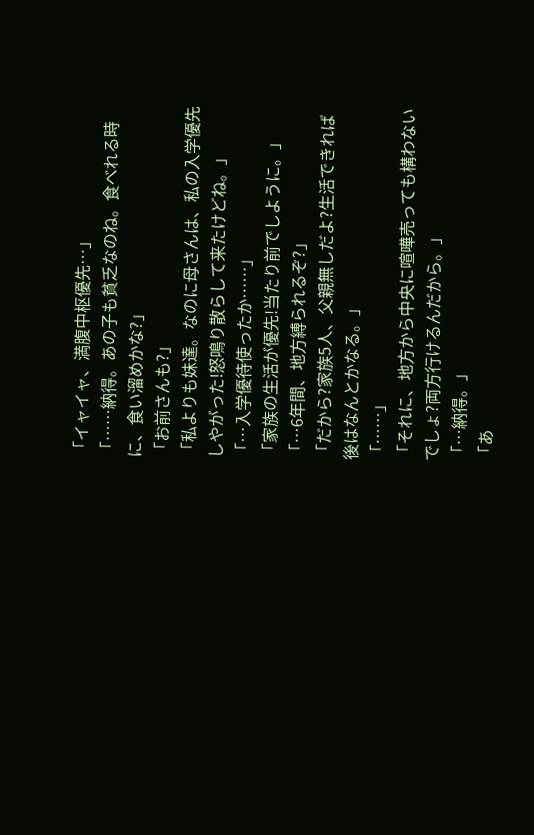「イャイャ、満腹中枢優先…」
「……納得。あの子も貧乏なのね。食べれる時
に、食い溜めかな?」
「お前さんも?」
「私よりも妹達。なのに母さんは、私の入学優先
しやがった!怒鳴り散らして来たけどね。」
「…入学優待使ったか……」
「家族の生活が優先!当たり前でしように。」
「…6年間、地方縛られるぞ?」
「だから?家族5人、父親無しだよ?生活できれば
後はなんとかなる。」
「……」
「それに、地方から中央に喧嘩売っても構わない
でしょ?両方行けるんだから。」
「…納得。」
「あ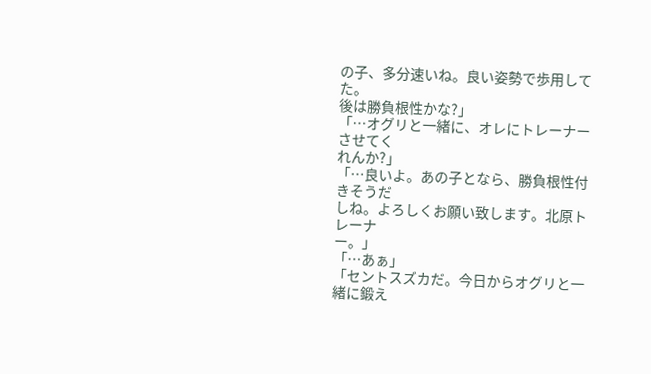の子、多分速いね。良い姿勢で歩用してた。
後は勝負根性かな?」
「…オグリと一緒に、オレにトレーナーさせてく
れんか?」
「…良いよ。あの子となら、勝負根性付きそうだ
しね。よろしくお願い致します。北原トレーナ
ー。」
「…あぁ」
「セントスズカだ。今日からオグリと一緒に鍛え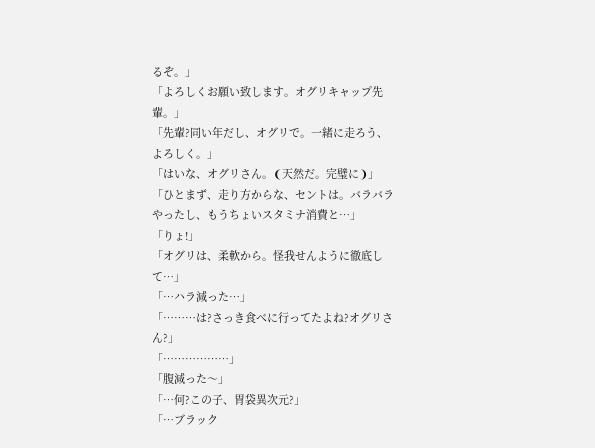るぞ。」
「よろしくお願い致します。オグリキャップ先
輩。」
「先輩?同い年だし、オグリで。一緒に走ろう、
よろしく。」
「はいな、オグリさん。❨天然だ。完璧に❩」
「ひとまず、走り方からな、セントは。バラバラ
やったし、もうちょいスタミナ消費と…」
「りょ!」
「オグリは、柔軟から。怪我せんように徹底し
て…」
「…ハラ減った…」
「………は?さっき食べに行ってたよね?オグリさ
ん?」
「………………」
「腹減った〜」
「…何?この子、胃袋異次元?」
「…ブラック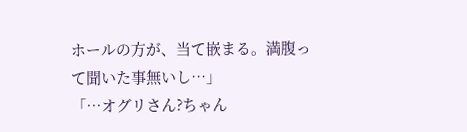ホールの方が、当て嵌まる。満腹っ
て聞いた事無いし…」
「…オグリさん?ちゃん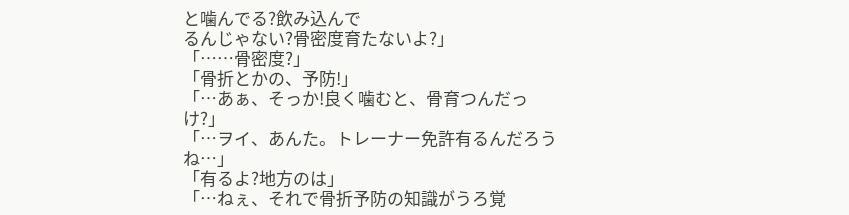と噛んでる?飲み込んで
るんじゃない?骨密度育たないよ?」
「……骨密度?」
「骨折とかの、予防!」
「…あぁ、そっか!良く噛むと、骨育つんだっ
け?」
「…ヲイ、あんた。トレーナー免許有るんだろう
ね…」
「有るよ?地方のは」
「…ねぇ、それで骨折予防の知識がうろ覚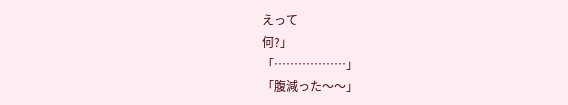えって
何?」
「………………」
「腹減った〜〜」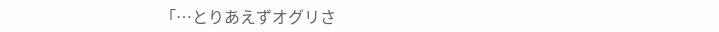「…とりあえずオグリさ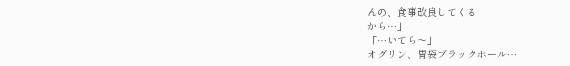んの、食事改良してくる
から…」
「…いてら〜」
オグリン、胃袋ブラックホール…